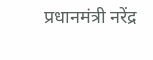प्रधानमंत्री नरेंद्र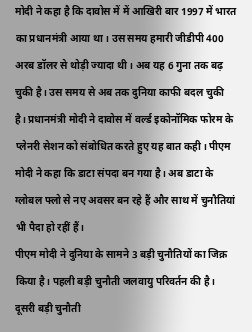मोदी ने कहा है कि दावोस में में आखिरी बार 1997 में भारत का प्रधानमंत्री आया था। उस समय हमारी जीडीपी 400 अरब डॉलर से थोड़ी ज्यादा थी। अब यह 6 गुना तक बढ़ चुकी है। उस समय से अब तक दुनिया काफी बदल चुकी है। प्रधानमंत्री मोदी ने दावोस में वर्ल्ड इकोनॉमिक फोरम के प्लेनरी सेशन को संबोधित करते हुए यह बात कही। पीएम मोदी ने कहा कि डाटा संपदा बन गया है। अब डाटा के ग्लोबल फ्लो से नए अवसर बन रहे हैं और साथ में चुनौतियां भी पैदा हो रहीं हैं।
पीएम मोदी ने दुनिया के सामने 3 बड़ी चुनौतियों का जिक्र किया है। पहली बड़ी चुनौती जलवायु परिवर्तन की है। दूसरी बड़ी चुनौती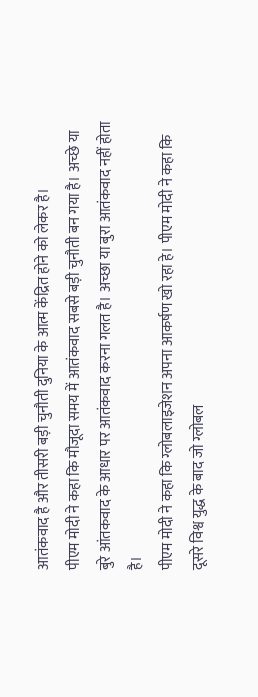आतंकवाद है और तीसरी बड़ी चुनौती दुनिया के आत्म केंद्रित होने को लेकर है।
पीएम मोदी ने कहा कि मौजूदा समय में आतंकवाद सबसे बड़ी चुनौती बन गया है। अच्छे या बुरे आंतकवाद के आधार पर आतंकवाद करना गलत है। अच्छा या बुरा आतंकवाद नहीं होता है।
पीएम मोदी ने कहा कि ग्लोबलाइजेशन अपना आकर्षण खो रहा हे। पीएम मोदी ने कहा कि दूसरे विश्व युद्ध के बाद जो ग्लोबल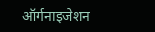ऑर्गनाइजेशन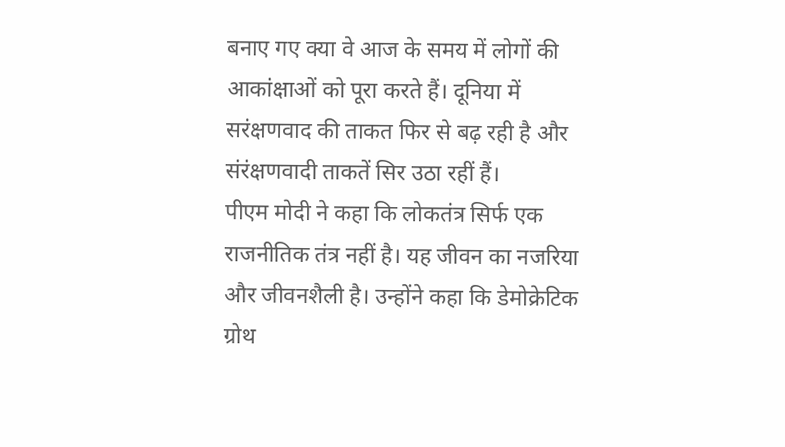बनाए गए क्या वे आज के समय में लोगों की आकांक्षाओं को पूरा करते हैं। दूनिया में सरंक्षणवाद की ताकत फिर से बढ़ रही है और संरंक्षणवादी ताकतें सिर उठा रहीं हैं।
पीएम मोदी ने कहा कि लोकतंत्र सिर्फ एक राजनीतिक तंत्र नहीं है। यह जीवन का नजरिया और जीवनशैली है। उन्होंने कहा कि डेमोक्रेटिक ग्रोथ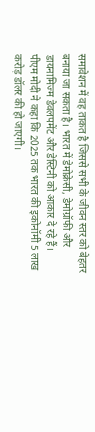समावेशन में वह ताकत है जिससे सभी के जीवन स्तर को बेहतर बनाया जा सकता है। भारत में डेमोक्रेसी, डेमोग्रॉफी और डायनामिज्म डेवलपमेंट और डेस्टिनी को आकार दे रहे हैं।
पीएम मोदी ने कहा कि 2025 तक भारत की इकोनॉमी 5 लाख करोड़ डॉलर की हो जाएगी।